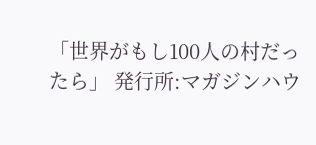「世界がもし100人の村だったら」 発行所:マガジンハウ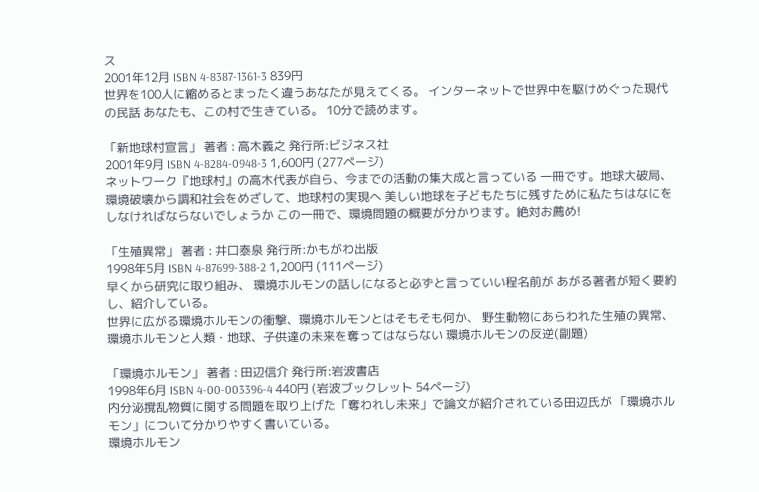ス
2001年12月 ISBN 4-8387-1361-3 839円
世界を100人に縮めるとまったく違うあなたが見えてくる。 インターネットで世界中を駆けめぐった現代の民話 あなたも、この村で生きている。 10分で読めます。

「新地球村宣言」 著者 : 高木義之 発行所:ビジネス社
2001年9月 ISBN 4-8284-0948-3 1,600円 (277ページ)
ネットワーク『地球村』の高木代表が自ら、今までの活動の集大成と言っている 一冊です。地球大破局、環境破壊から調和社会をめざして、地球村の実現へ 美しい地球を子どもたちに残すために私たちはなにをしなければならないでしょうか この一冊で、環境問題の概要が分かります。絶対お薦め!

「生殖異常」 著者 : 井口泰泉 発行所:かもがわ出版
1998年5月 ISBN 4-87699-388-2 1,200円 (111ページ)
早くから研究に取り組み、 環境ホルモンの話しになると必ずと言っていい程名前が あがる著者が短く要約し、紹介している。
世界に広がる環境ホルモンの衝撃、環境ホルモンとはそもそも何か、 野生動物にあらわれた生殖の異常、環境ホルモンと人類・地球、子供達の未来を奪ってはならない 環境ホルモンの反逆(副題)

「環境ホルモン」 著者 : 田辺信介 発行所:岩波書店
1998年6月 ISBN 4-00-003396-4 440円 (岩波ブックレット 54ページ)
内分泌撹乱物質に関する問題を取り上げた「奪われし未来」で論文が紹介されている田辺氏が 「環境ホルモン」について分かりやすく書いている。
環境ホルモン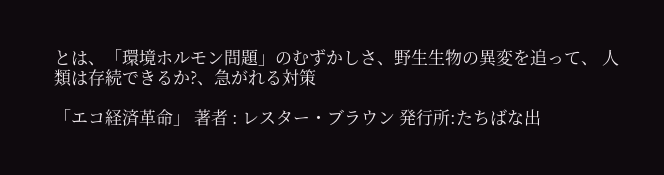とは、「環境ホルモン問題」のむずかしさ、野生生物の異変を追って、 人類は存続できるか?、急がれる対策

「エコ経済革命」 著者 : レスター・ブラウン 発行所:たちばな出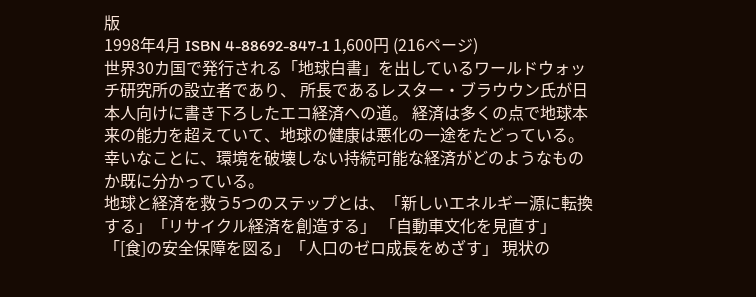版
1998年4月 ISBN 4-88692-847-1 1,600円 (216ページ)
世界30カ国で発行される「地球白書」を出しているワールドウォッチ研究所の設立者であり、 所長であるレスター・ブラウウン氏が日本人向けに書き下ろしたエコ経済への道。 経済は多くの点で地球本来の能力を超えていて、地球の健康は悪化の一途をたどっている。 幸いなことに、環境を破壊しない持続可能な経済がどのようなものか既に分かっている。
地球と経済を救う5つのステップとは、「新しいエネルギー源に転換する」「リサイクル経済を創造する」 「自動車文化を見直す」「[食]の安全保障を図る」「人口のゼロ成長をめざす」 現状の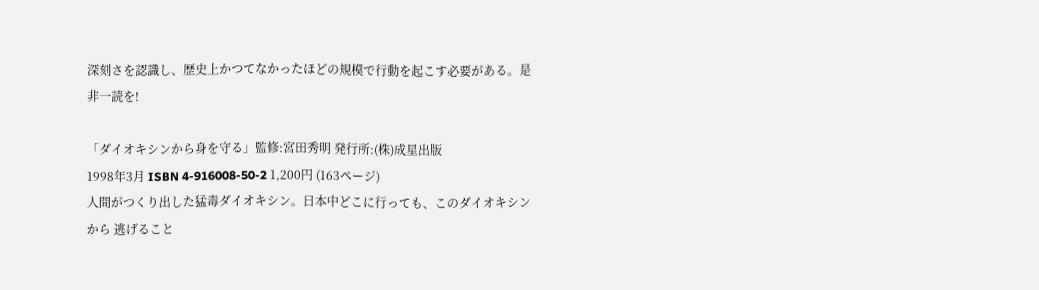深刻さを認識し、歴史上かつてなかったほどの規模で行動を起こす必要がある。是非一読を!

「ダイオキシンから身を守る」監修:宮田秀明 発行所:(株)成星出版
1998年3月 ISBN 4-916008-50-2 1,200円 (163ページ)
人間がつくり出した猛毒ダイオキシン。日本中どこに行っても、このダイオキシンから 逃げること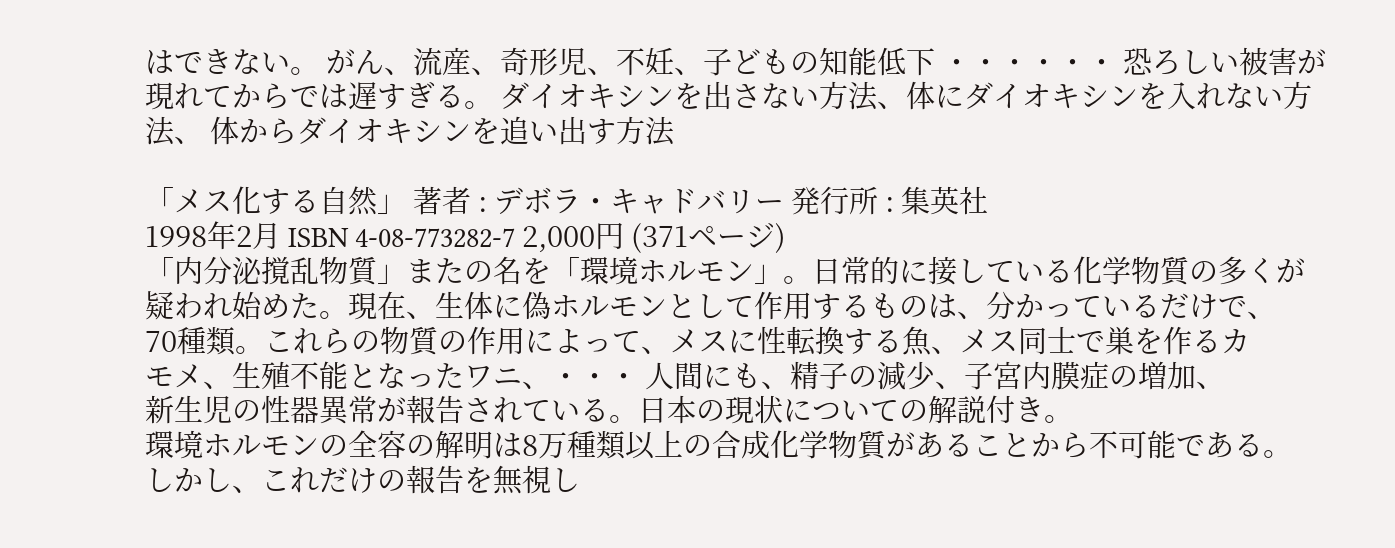はできない。 がん、流産、奇形児、不妊、子どもの知能低下 ・・・・・・ 恐ろしい被害が現れてからでは遅すぎる。 ダイオキシンを出さない方法、体にダイオキシンを入れない方法、 体からダイオキシンを追い出す方法

「メス化する自然」 著者 : デボラ・キャドバリー 発行所 : 集英社
1998年2月 ISBN 4-08-773282-7 2,000円 (371ページ)
「内分泌撹乱物質」またの名を「環境ホルモン」。日常的に接している化学物質の多くが
疑われ始めた。現在、生体に偽ホルモンとして作用するものは、分かっているだけで、
70種類。これらの物質の作用によって、メスに性転換する魚、メス同士で巣を作るカ
モメ、生殖不能となったワニ、・・・ 人間にも、精子の減少、子宮内膜症の増加、
新生児の性器異常が報告されている。日本の現状についての解説付き。
環境ホルモンの全容の解明は8万種類以上の合成化学物質があることから不可能である。
しかし、これだけの報告を無視し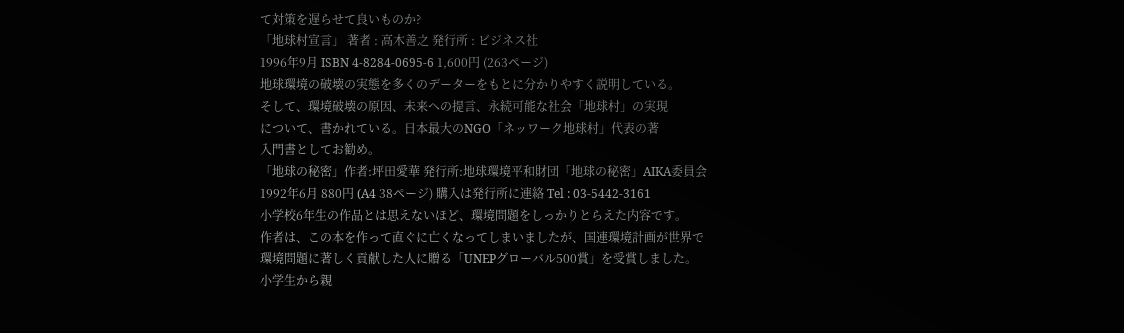て対策を遅らせて良いものか?
「地球村宣言」 著者 : 高木善之 発行所 : ビジネス社
1996年9月 ISBN 4-8284-0695-6 1,600円 (263ページ)
地球環境の破壊の実態を多くのデーターをもとに分かりやすく説明している。
そして、環境破壊の原因、未来への提言、永続可能な社会「地球村」の実現
について、書かれている。日本最大のNGO「ネッワーク地球村」代表の著
入門書としてお勧め。
「地球の秘密」作者:坪田愛華 発行所:地球環境平和財団「地球の秘密」AIKA委員会
1992年6月 880円 (A4 38ページ) 購入は発行所に連絡 Tel : 03-5442-3161
小学校6年生の作品とは思えないほど、環境問題をしっかりとらえた内容です。
作者は、この本を作って直ぐに亡くなってしまいましたが、国連環境計画が世界で
環境問題に著しく貢献した人に贈る「UNEPグローバル500賞」を受賞しました。
小学生から親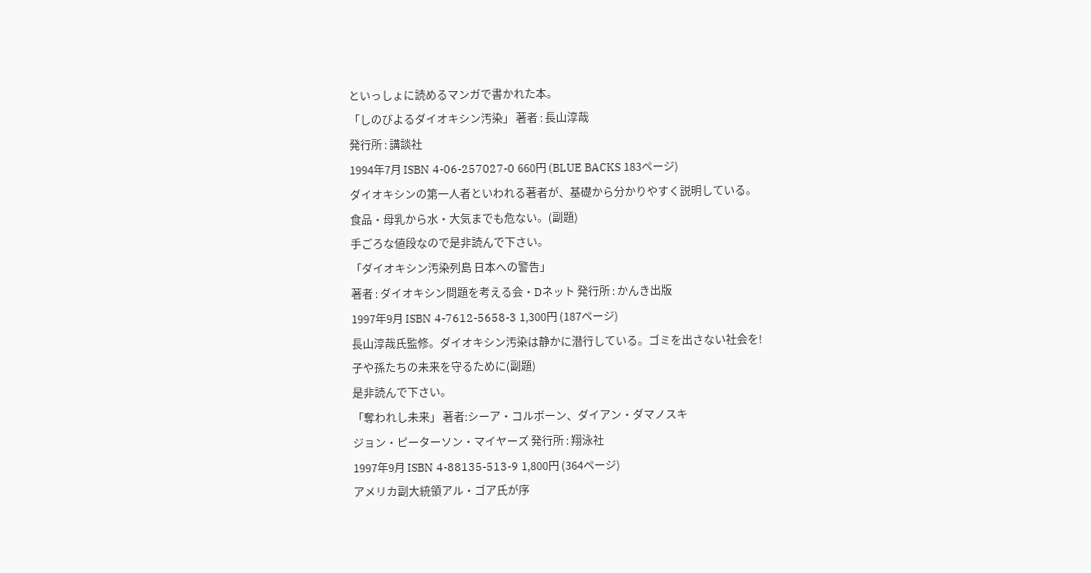といっしょに読めるマンガで書かれた本。
「しのびよるダイオキシン汚染」 著者 : 長山淳哉
発行所 : 講談社
1994年7月 ISBN 4-06-257027-0 660円 (BLUE BACKS 183ページ)
ダイオキシンの第一人者といわれる著者が、基礎から分かりやすく説明している。
食品・母乳から水・大気までも危ない。(副題)
手ごろな値段なので是非読んで下さい。
「ダイオキシン汚染列島 日本への警告」
著者 : ダイオキシン問題を考える会・Dネット 発行所 : かんき出版
1997年9月 ISBN 4-7612-5658-3 1,300円 (187ページ)
長山淳哉氏監修。ダイオキシン汚染は静かに潜行している。ゴミを出さない社会を!
子や孫たちの未来を守るために(副題)
是非読んで下さい。
「奪われし未来」 著者:シーア・コルボーン、ダイアン・ダマノスキ
ジョン・ピーターソン・マイヤーズ 発行所 : 翔泳社
1997年9月 ISBN 4-88135-513-9 1,800円 (364ページ)
アメリカ副大統領アル・ゴア氏が序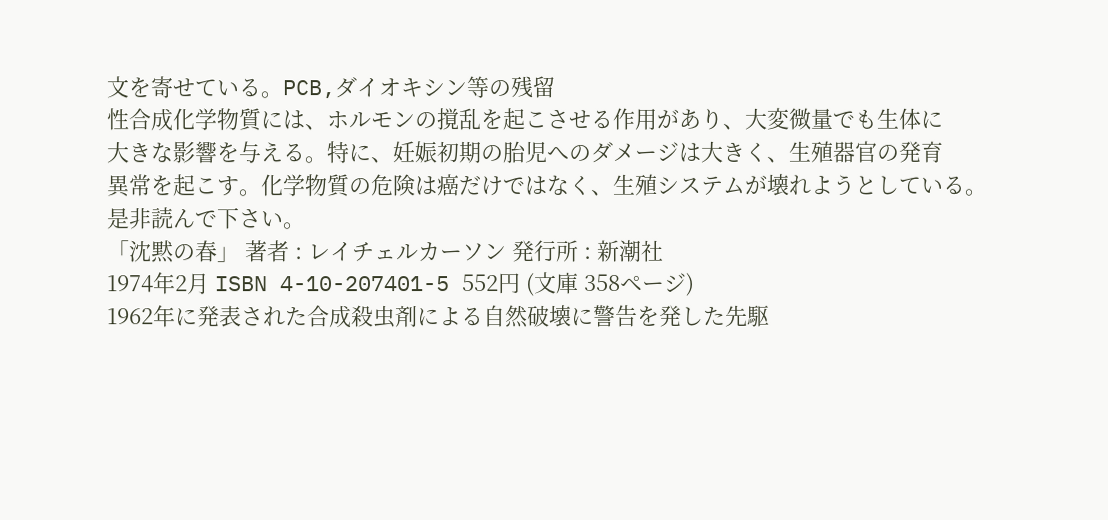文を寄せている。PCB,ダイオキシン等の残留
性合成化学物質には、ホルモンの撹乱を起こさせる作用があり、大変微量でも生体に
大きな影響を与える。特に、妊娠初期の胎児へのダメージは大きく、生殖器官の発育
異常を起こす。化学物質の危険は癌だけではなく、生殖システムが壊れようとしている。
是非読んで下さい。
「沈黙の春」 著者 : レイチェルカーソン 発行所 : 新潮社
1974年2月 ISBN 4-10-207401-5 552円 (文庫 358ページ)
1962年に発表された合成殺虫剤による自然破壊に警告を発した先駆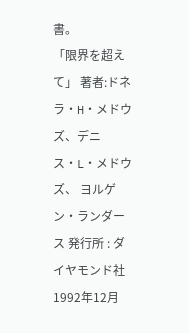書。
「限界を超えて」 著者:ドネラ・H・メドウズ、デニス・L・メドウズ、 ヨルゲン・ランダース 発行所 : ダイヤモンド社
1992年12月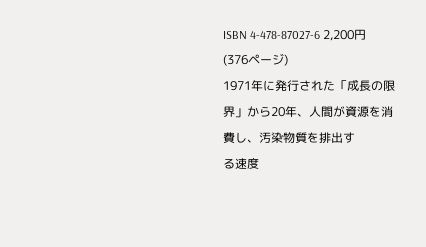ISBN 4-478-87027-6 2,200円 (376ページ)
1971年に発行された「成長の限界」から20年、人間が資源を消費し、汚染物質を排出す
る速度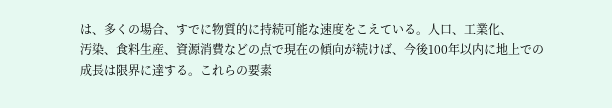は、多くの場合、すでに物質的に持続可能な速度をこえている。人口、工業化、
汚染、食料生産、資源消費などの点で現在の傾向が続けば、今後100年以内に地上での
成長は限界に達する。これらの要素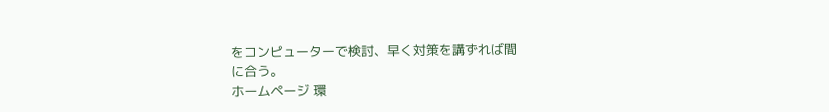をコンピューターで検討、早く対策を講ずれば間
に合う。
ホームページ 環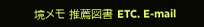境メモ 推薦図書 ETC. E-mail